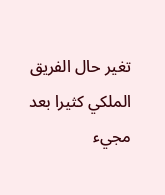تغير حال الفريق الملكي كثيرا بعد مجيء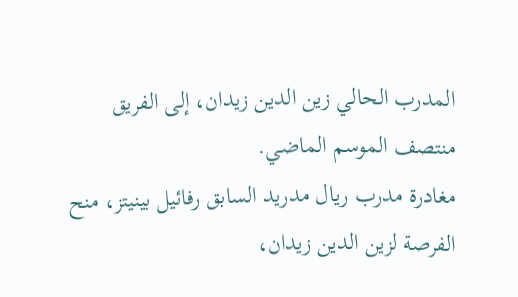المدرب الحالي زين الدين زيدان، إلى الفريق منتصف الموسم الماضي.
مغادرة مدرب ريال مدريد السابق رفائيل بينيتز، منح الفرصة لزين الدين زيدان،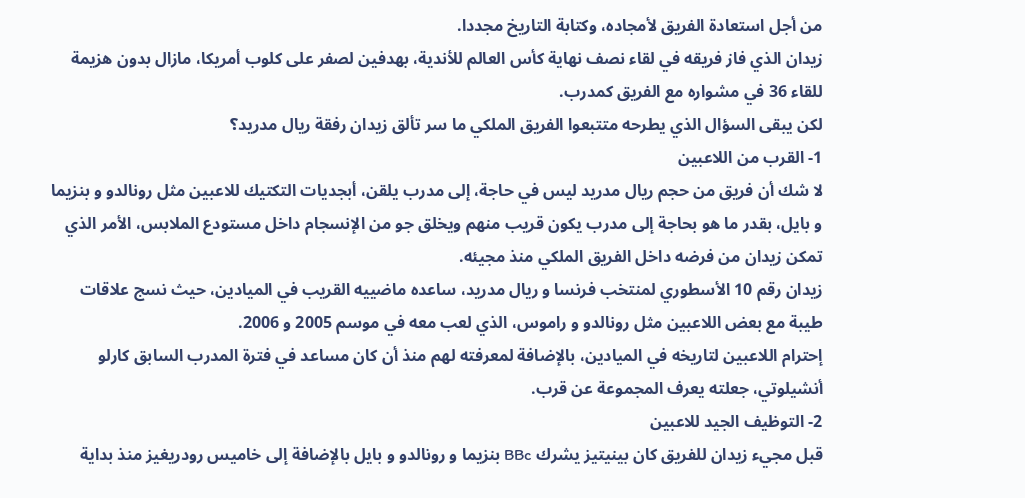من أجل استعادة الفريق لأمجاده، وكتابة التاريخ مجددا.
زيدان الذي فاز فريقه في لقاء نصف نهاية كأس العالم للأندية، بهدفين لصفر على كلوب أمريكا، مازال بدون هزيمة للقاء 36 في مشواره مع الفريق كمدرب.
لكن يبقى السؤال الذي يطرحه متتبعوا الفريق الملكي ما سر تألق زيدان رفقة ريال مدريد؟
1- القرب من اللاعبين
لا شك أن فريق من حجم ريال مدريد ليس في حاجة، إلى مدرب يلقن، أبجديات التكتيك للاعبين مثل رونالدو و بنزيما و بايل، بقدر ما هو بحاجة إلى مدرب يكون قريب منهم ويخلق جو من الإنسجام داخل مستودع الملابس، الأمر الذي تمكن زيدان من فرضه داخل الفريق الملكي منذ مجيئه.
زيدان رقم 10 الأسطوري لمنتخب فرنسا و ريال مدريد، ساعده ماضييه القريب في الميادين، حيث نسج علاقات طيبة مع بعض اللاعبين مثل رونالدو و راموس، الذي لعب معه في موسم 2005 و 2006.
إحترام اللاعبين لتاريخه في الميادين، بالإضافة لمعرفته لهم منذ أن كان مساعد في فترة المدرب السابق كارلو أنشيلوتي، جعلته يعرف المجموعة عن قرب.
2- التوظيف الجيد للاعبين
قبل مجيء زيدان للفريق كان بينيتيز يشرك BBc بنزيما و رونالدو و بايل بالإضافة إلى خاميس رودريغيز منذ بداية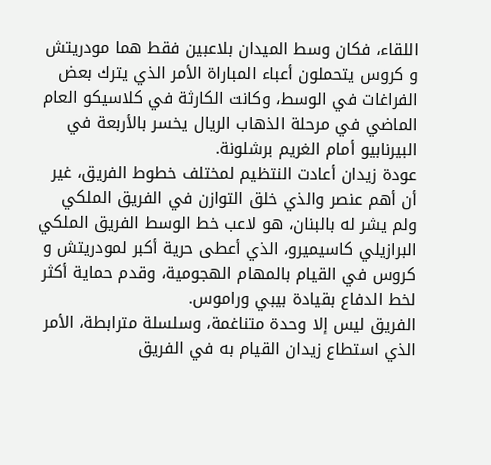اللقاء، فكان وسط الميدان بلاعبين فقط هما مودريتش و كروس يتحملون أعباء المباراة الأمر الذي يترك بعض الفراغات في الوسط، وكانت الكارثة في كلاسيكو العام الماضي في مرحلة الذهاب الريال يخسر بالأربعة في البيرنابيو أمام الغريم برشلونة.
عودة زيدان أعادت النتظيم لمختلف خطوط الفريق، غير أن أهم عنصر والذي خلق التوازن في الفريق الملكي ولم يشر له بالبنان، هو لاعب خط الوسط الفريق الملكي البرازيلي كاسيميرو، الذي أعطى حرية أكبر لمودريتش و كروس في القيام بالمهام الهجومية، وقدم حماية أكثر لخط الدفاع بقيادة بيبي وراموس.
الفريق ليس إلا وحدة متناغمة، وسلسلة مترابطة، الأمر الذي استطاع زيدان القيام به في الفريق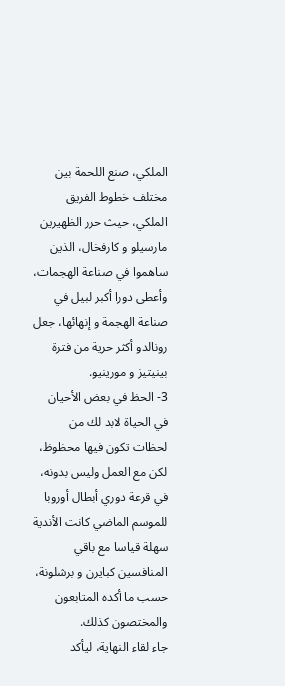الملكي، صنع اللحمة بين مختلف خطوط الفريق الملكي، حيث حرر الظهيرين مارسيلو و كارفخال، الذين ساهموا في صناعة الهجمات، وأعطى دورا أكبر لبيل في صناعة الهجمة و إنهائها، جعل رونالدو أكثر حرية من فترة بينيتيز و مورينيو.
3- الحظ في بعض الأحيان
في الحياة لابد لك من لحظات تكون فيها محظوظ، لكن مع العمل وليس بدونه، في قرعة دوري أبطال أوروبا للموسم الماضي كانت الأندية سهلة قياسا مع باقي المنافسين كبايرن و برشلونة، حسب ما أكده المتابعون والمختصون كذلك.
جاء لقاء النهاية، ليأكد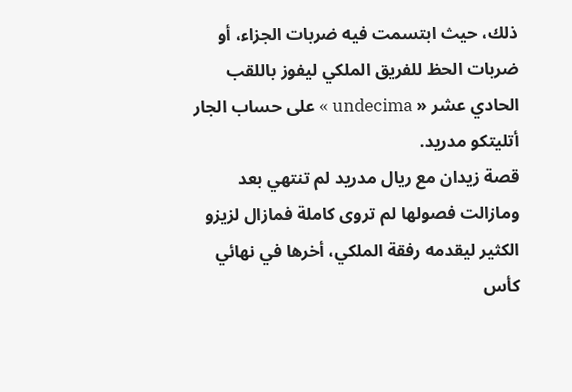ذلك، حيث ابتسمت فيه ضربات الجزاء، أو ضربات الحظ للفريق الملكي ليفوز باللقب الحادي عشر « undecima » على حساب الجار أتليتكو مدريد.
قصة زيدان مع ريال مدريد لم تنتهي بعد ومازالت فصولها لم تروى كاملة فمازال لزيزو الكثير ليقدمه رفقة الملكي، أخرها في نهائي كأس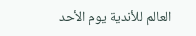العالم للأندية يوم الأحد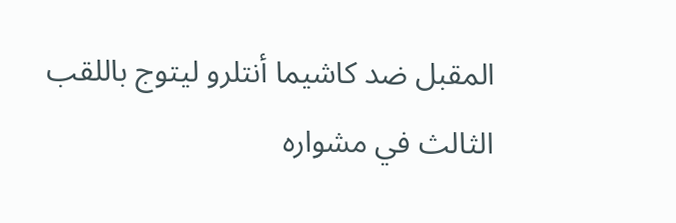المقبل ضد كاشيما أنتلرو ليتوج باللقب الثالث في مشواره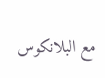مع البلانكوس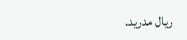ريال مدريد.